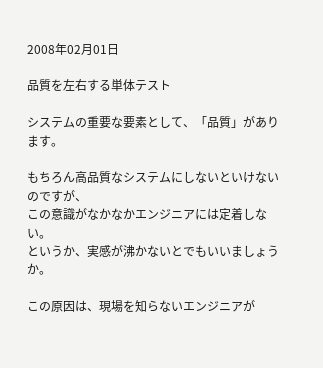2008年02月01日

品質を左右する単体テスト

システムの重要な要素として、「品質」があります。

もちろん高品質なシステムにしないといけないのですが、
この意識がなかなかエンジニアには定着しない。
というか、実感が沸かないとでもいいましょうか。

この原因は、現場を知らないエンジニアが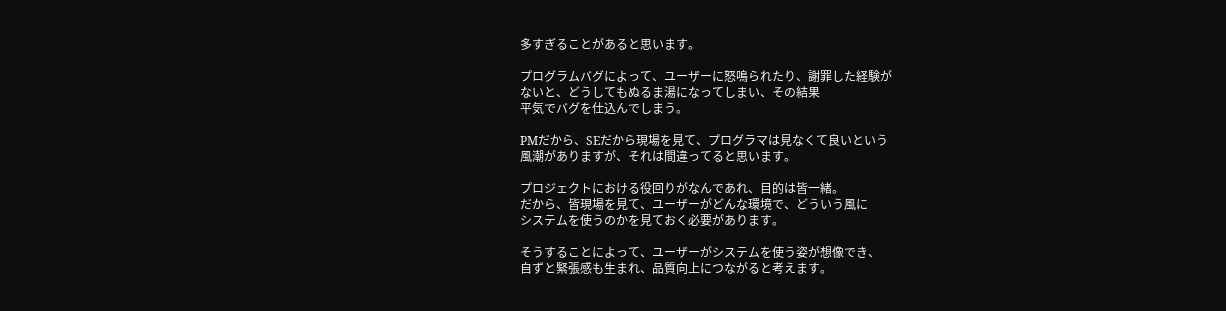多すぎることがあると思います。

プログラムバグによって、ユーザーに怒鳴られたり、謝罪した経験が
ないと、どうしてもぬるま湯になってしまい、その結果
平気でバグを仕込んでしまう。

PMだから、SEだから現場を見て、プログラマは見なくて良いという
風潮がありますが、それは間違ってると思います。

プロジェクトにおける役回りがなんであれ、目的は皆一緒。
だから、皆現場を見て、ユーザーがどんな環境で、どういう風に
システムを使うのかを見ておく必要があります。

そうすることによって、ユーザーがシステムを使う姿が想像でき、
自ずと緊張感も生まれ、品質向上につながると考えます。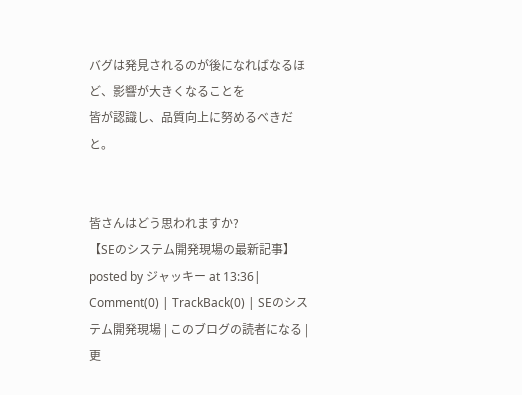バグは発見されるのが後になればなるほど、影響が大きくなることを
皆が認識し、品質向上に努めるべきだと。


皆さんはどう思われますか?
【SEのシステム開発現場の最新記事】
posted by ジャッキー at 13:36| Comment(0) | TrackBack(0) | SEのシステム開発現場 | このブログの読者になる | 更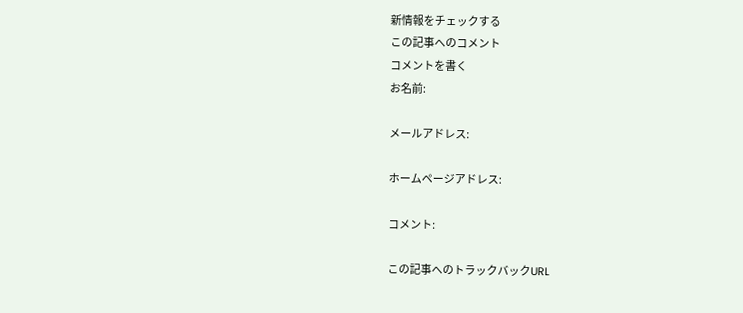新情報をチェックする
この記事へのコメント
コメントを書く
お名前:

メールアドレス:

ホームページアドレス:

コメント:

この記事へのトラックバックURL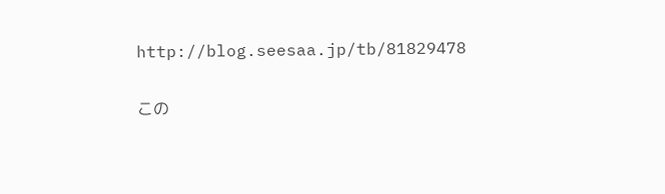http://blog.seesaa.jp/tb/81829478

この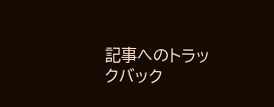記事へのトラックバック